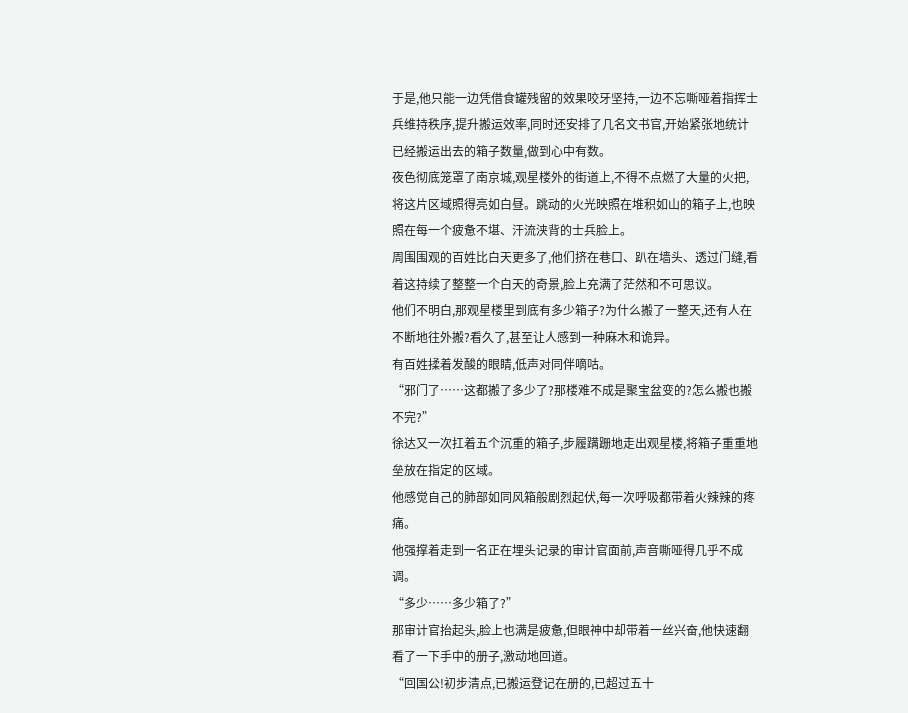于是,他只能一边凭借食罐残留的效果咬牙坚持,一边不忘嘶哑着指挥士兵维持秩序,提升搬运效率,同时还安排了几名文书官,开始紧张地统计已经搬运出去的箱子数量,做到心中有数。
夜色彻底笼罩了南京城,观星楼外的街道上,不得不点燃了大量的火把,将这片区域照得亮如白昼。跳动的火光映照在堆积如山的箱子上,也映照在每一个疲惫不堪、汗流浃背的士兵脸上。
周围围观的百姓比白天更多了,他们挤在巷口、趴在墙头、透过门缝,看着这持续了整整一个白天的奇景,脸上充满了茫然和不可思议。
他们不明白,那观星楼里到底有多少箱子?为什么搬了一整天,还有人在不断地往外搬?看久了,甚至让人感到一种麻木和诡异。
有百姓揉着发酸的眼睛,低声对同伴嘀咕。
“邪门了……这都搬了多少了?那楼难不成是聚宝盆变的?怎么搬也搬不完?”
徐达又一次扛着五个沉重的箱子,步履蹒跚地走出观星楼,将箱子重重地垒放在指定的区域。
他感觉自己的肺部如同风箱般剧烈起伏,每一次呼吸都带着火辣辣的疼痛。
他强撑着走到一名正在埋头记录的审计官面前,声音嘶哑得几乎不成调。
“多少……多少箱了?”
那审计官抬起头,脸上也满是疲惫,但眼神中却带着一丝兴奋,他快速翻看了一下手中的册子,激动地回道。
“回国公!初步清点,已搬运登记在册的,已超过五十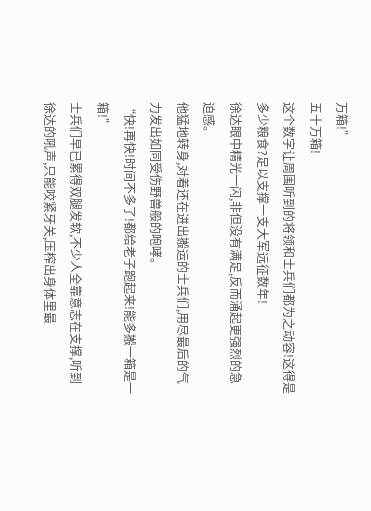万箱!”
五十万箱!
这个数字让周围听到的将领和士兵们都为之动容!这得是多少粮食?足以支撑一支大军远征数年!
徐达眼中精光一闪,非但没有满足,反而涌起更强烈的急迫感。
他猛地转身,对着还在进出搬运的士兵们,用尽最后的气力发出如同受伤野兽般的咆哮。
“快!再快!时间不多了!都给老子跑起来!能多搬一箱是一箱!”
士兵们早已累得双腿发软,不少人全靠意志在支撑,听到徐达的吼声,只能咬紧牙关,压榨出身体里最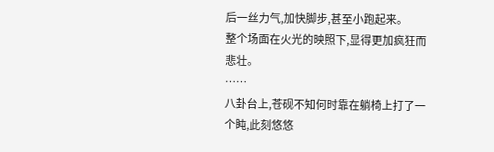后一丝力气,加快脚步,甚至小跑起来。
整个场面在火光的映照下,显得更加疯狂而悲壮。
……
八卦台上,苍砚不知何时靠在躺椅上打了一个盹,此刻悠悠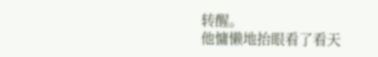转醒。
他慵懒地抬眼看了看天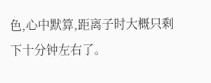色,心中默算,距离子时大概只剩下十分钟左右了。